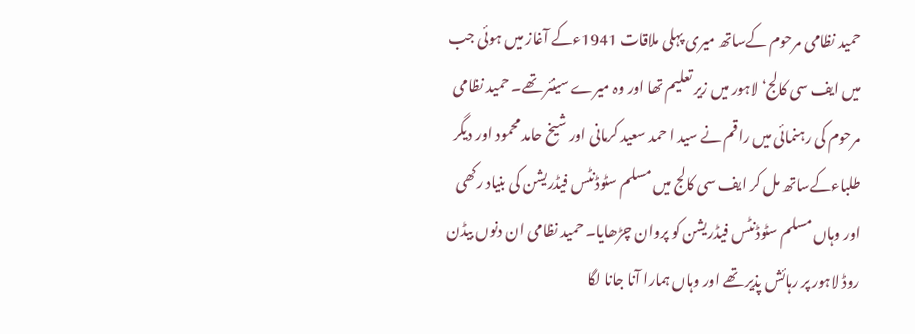حمید نظامی مرحوم کےساتھ میری پہلی ملاقات 1941ءکے آغاز میں ہوئی جب میں ایف سی کالج‘ لاہور میں زیر تعلیم تھا اور وہ میرے سینئر تھے۔ حمید نظامی مرحوم کی رہنمائی میں راقم نے سید ا حمد سعید کرمانی اور شیخ حامد محمود اور دیگر طلباءکےساتھ مل کر ایف سی کالج میں مسلم سٹوڈنٹس فیڈریشن کی بنیاد رکھی اور وہاں مسلم سٹوڈنٹس فیڈریشن کو پروان چڑھایا۔ حمید نظامی ان دنوں بیڈن روڈ لاہور پر رہائش پذیر تھے اور وہاں ہمارا آنا جانا لگا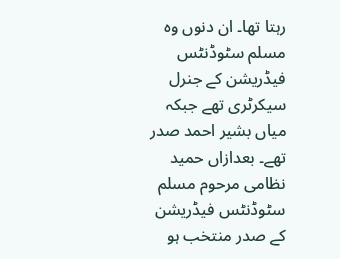رہتا تھا۔ ان دنوں وہ مسلم سٹوڈنٹس فیڈریشن کے جنرل سیکرٹری تھے جبکہ میاں بشیر احمد صدر تھے۔ بعدازاں حمید نظامی مرحوم مسلم سٹوڈنٹس فیڈریشن کے صدر منتخب ہو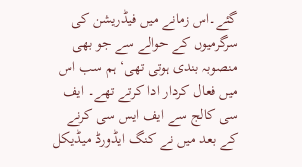گئے۔اس زمانے میں فیڈریشن کی سرگرمیوں کے حوالے سے جو بھی منصوبہ بندی ہوتی تھی‘ ہم سب اس میں فعال کردار ادا کرتے تھے۔ ایف سی کالج سے ایف ایس سی کرنے کے بعد میں نے کنگ ایڈورڈ میڈیکل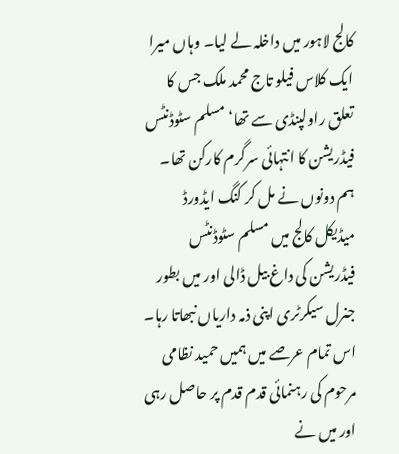کالج لاہور میں داخلہ لے لیا۔ وہاں میرا ایک کلاس فیلو تاج محمد ملک جس کا تعلق راولپنڈی سے تھا‘ مسلم سٹوڈنٹس فیڈریشن کا انتہائی سرگرم کارکن تھا۔ ہم دونوں نے مل کر کنگ ایڈورڈ میڈیکل کالج میں مسلم سٹوڈنٹس فیڈریشن کی داغ بیل ڈالی اور میں بطور جنرل سیکرٹری اپنی ذمہ داریاں نبھاتا رہا۔ اس تمام عرصے میں ہمیں حمید نظامی مرحوم کی رہنمائی قدم قدم پر حاصل رہی اور میں نے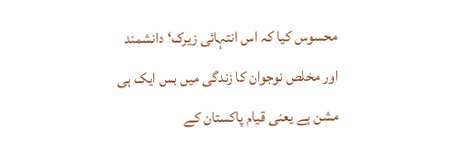محسوس کیا کہ اس انتہائی زیرک‘ دانشمند اور مخلص نوجوان کا زندگی میں بس ایک ہی مشن ہے یعنی قیام پاکستان کے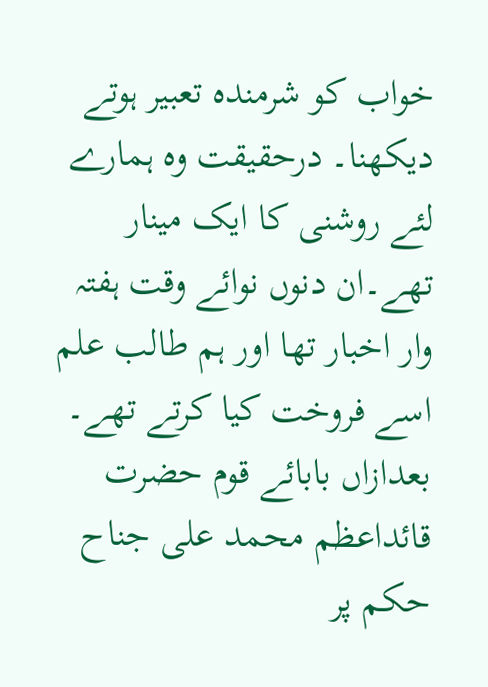خواب کو شرمندہ تعبیر ہوتے دیکھنا۔ درحقیقت وہ ہمارے لئے روشنی کا ایک مینار تھے۔ان دنوں نوائے وقت ہفتہ وار اخبار تھا اور ہم طالب علم اسے فروخت کیا کرتے تھے۔ بعدازاں بابائے قوم حضرت قائداعظم محمد علی جناح حکم پر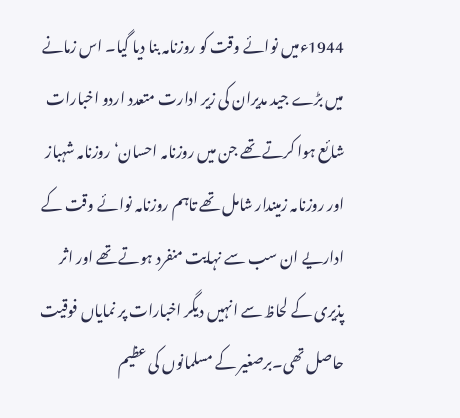1944ءمیں نوائے وقت کو روزنامہ بنا دیا گیا۔ اس زمانے میں بڑے جید مدیران کی زیر ادارت متعدد اردو اخبارات شائع ہوا کرتے تھے جن میں روزنامہ احسان‘ روزنامہ شہباز اور روزنامہ زمیندار شامل تھے تاہم روزنامہ نوائے وقت کے اداریے ان سب سے نہایت منفرد ہوتے تھے اور اثر پذیری کے لحاظ سے انہیں دیگر اخبارات پر نمایاں فوقیت حاصل تھی۔برصغیر کے مسلمانوں کی عظیم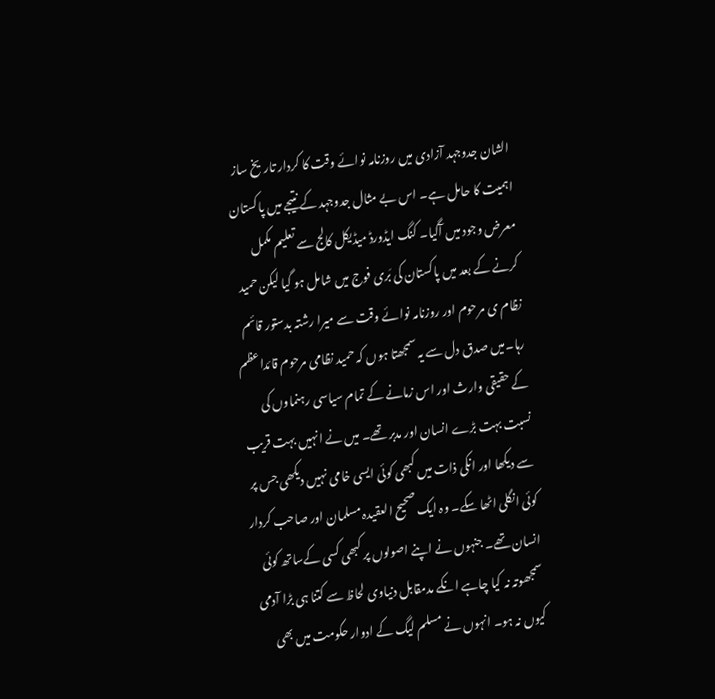الشان جدوجہد آزادی میں روزنامہ نوائے وقت کا کردار تاریخ ساز اہمیت کا حامل ہے۔ اس بے مثال جدوجہد کے نتیجے میں پاکستان معرض وجود میں آگیا۔ کنگ ایڈورڈ میڈیکل کالج سے تعلیم مکمل کرنے کے بعد میں پاکستان کی بَری فوج میں شامل ہو گیا لیکن حمید نظام ی مرحوم اور روزنامہ نوائے وقت سے میرا رشتہ بدستور قائم رہا۔میں صدق دل سے یہ سمجھتا ہوں کہ حمید نظامی مرحوم قائداعظم کے حقیقی وارث اور اس زمانے کے تمام سیاسی رہنماوں کی نسبت بہت بڑے انسان اور مدبر تھے۔ میں نے انہیں بہت قریب سے دیکھا اور انکی ذات میں کبھی کوئی ایسی خامی نہیں دیکھی جس پر کوئی انگلی اٹھا سکے۔ وہ ایک صحیح العقیدہ مسلمان اور صاحب کردار انسان تھے۔ جنہوں نے اپنے اصولوں پر کبھی کسی کےساتھ کوئی سمجھوتہ نہ کیا چاہے انکے مدمقابل دنیاوی لحاظ سے کتنا ہی بڑا آدمی کیوں نہ ہو۔ انہوں نے مسلم لیگ کے ادوار حکومت میں بھی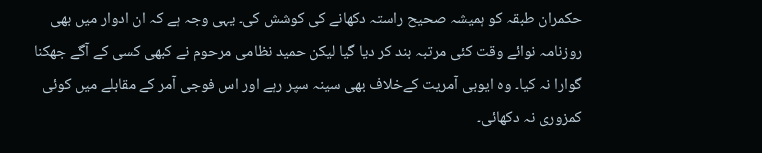حکمران طبقہ کو ہمیشہ صحیح راستہ دکھانے کی کوشش کی۔ یہی وجہ ہے کہ ان ادوار میں بھی روزنامہ نوائے وقت کئی مرتبہ بند کر دیا گیا لیکن حمید نظامی مرحوم نے کبھی کسی کے آگے جھکنا گوارا نہ کیا۔ وہ ایوبی آمریت کےخلاف بھی سینہ سپر رہے اور اس فوجی آمر کے مقابلے میں کوئی کمزوری نہ دکھائی۔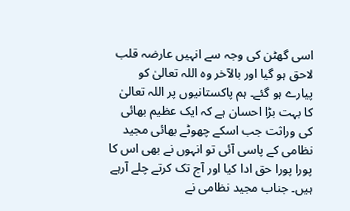اسی گھٹن کی وجہ سے انہیں عارضہ قلب لاحق ہو گیا اور بالآخر وہ اللہ تعالیٰ کو پیارے ہو گئے۔ ہم پاکستانیوں پر اللہ تعالیٰ کا بہت بڑا احسان ہے کہ ایک عظیم بھائی کی وراثت جب اسکے چھوٹے بھائی مجید نظامی کے پاسی آئی تو انہوں نے بھی اس کا پورا پورا حق ادا کیا اور آج تک کرتے چلے آرہے ہیں۔ جناب مجید نظامی نے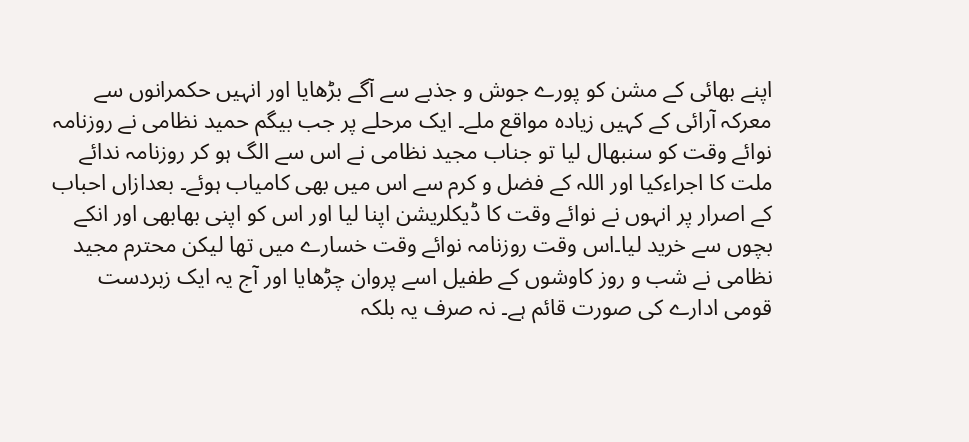اپنے بھائی کے مشن کو پورے جوش و جذبے سے آگے بڑھایا اور انہیں حکمرانوں سے معرکہ آرائی کے کہیں زیادہ مواقع ملے۔ ایک مرحلے پر جب بیگم حمید نظامی نے روزنامہ نوائے وقت کو سنبھال لیا تو جناب مجید نظامی نے اس سے الگ ہو کر روزنامہ ندائے ملت کا اجراءکیا اور اللہ کے فضل و کرم سے اس میں بھی کامیاب ہوئے۔ بعدازاں احباب کے اصرار پر انہوں نے نوائے وقت کا ڈیکلریشن اپنا لیا اور اس کو اپنی بھابھی اور انکے بچوں سے خرید لیا۔اس وقت روزنامہ نوائے وقت خسارے میں تھا لیکن محترم مجید نظامی نے شب و روز کاوشوں کے طفیل اسے پروان چڑھایا اور آج یہ ایک زبردست قومی ادارے کی صورت قائم ہے۔ نہ صرف یہ بلکہ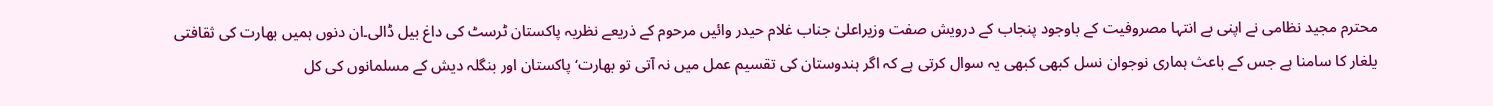محترم مجید نظامی نے اپنی بے انتہا مصروفیت کے باوجود پنجاب کے درویش صفت وزیراعلیٰ جناب غلام حیدر وائیں مرحوم کے ذریعے نظریہ پاکستان ٹرسٹ کی داغ بیل ڈالی۔ان دنوں ہمیں بھارت کی ثقافتی یلغار کا سامنا ہے جس کے باعث ہماری نوجوان نسل کبھی کبھی یہ سوال کرتی ہے کہ اگر ہندوستان کی تقسیم عمل میں نہ آتی تو بھارت‘ پاکستان اور بنگلہ دیش کے مسلمانوں کی کل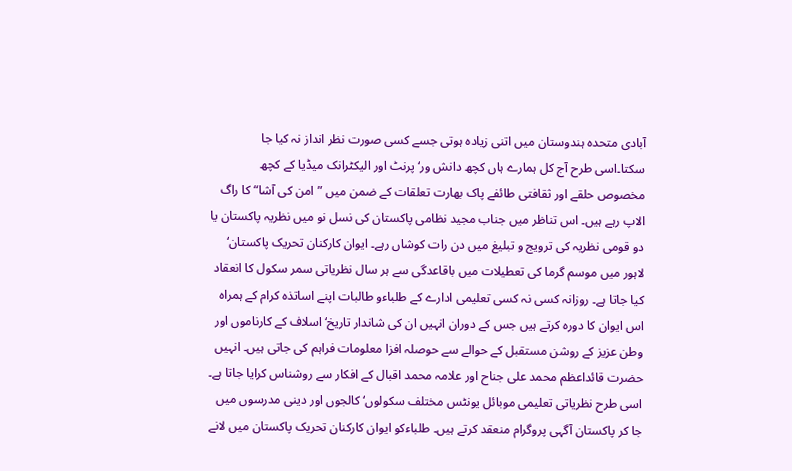آبادی متحدہ ہندوستان میں اتنی زیادہ ہوتی جسے کسی صورت نظر انداز نہ کیا جا سکتا۔اسی طرح آج کل ہمارے ہاں کچھ دانش ور‘ پرنٹ اور الیکٹرانک میڈیا کے کچھ مخصوص حلقے اور ثقافتی طائفے پاک بھارت تعلقات کے ضمن میں ”امن کی آشا“ کا راگ الاپ رہے ہیں۔ اس تناظر میں جناب مجید نظامی پاکستان کی نسل نو میں نظریہ پاکستان یا دو قومی نظریہ کی ترویج و تبلیغ میں دن رات کوشاں رہے۔ ایوان کارکنان تحریک پاکستان‘ لاہور میں موسم گرما کی تعطیلات میں باقاعدگی سے ہر سال نظریاتی سمر سکول کا انعقاد کیا جاتا ہے۔ روزانہ کسی نہ کسی تعلیمی ادارے کے طلباءو طالبات اپنے اساتذہ کرام کے ہمراہ اس ایوان کا دورہ کرتے ہیں جس کے دوران انہیں ان کی شاندار تاریخ‘ اسلاف کے کارناموں اور وطن عزیز کے روشن مستقبل کے حوالے سے حوصلہ افزا معلومات فراہم کی جاتی ہیں۔ انہیں حضرت قائداعظم محمد علی جناح اور علامہ محمد اقبال کے افکار سے روشناس کرایا جاتا ہے۔ اسی طرح نظریاتی تعلیمی موبائل یونٹس مختلف سکولوں‘ کالجوں اور دینی مدرسوں میں جا کر پاکستان آگہی پروگرام منعقد کرتے ہیں۔ طلباءکو ایوان کارکنان تحریک پاکستان میں لانے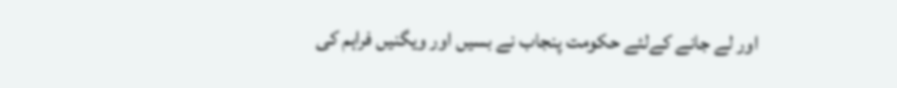اور لے جانے کےلئے حکومت پنجاب نے بسیں اور ویگنیں فراہم کی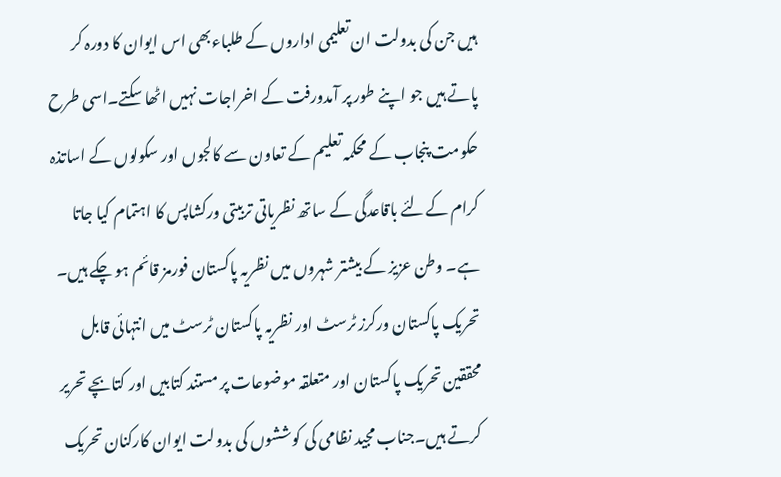ہیں جن کی بدولت ان تعلیمی اداروں کے طلباءبھی اس ایوان کا دورہ کر پاتے ہیں جو اپنے طور پر آمدورفت کے اخراجات نہیں اٹھا سکتے۔اسی طرح حکومت پنجاب کے محکمہ تعلیم کے تعاون سے کالجوں اور سکولوں کے اساتذہ کرام کےلئے باقاعدگی کے ساتھ نظریاتی تربیتی ورکشاپس کا اہتمام کیا جاتا ہے۔ وطن عزیز کے بیشتر شہروں میں نظریہ پاکستان فورمز قائم ہو چکے ہیں۔ تحریک پاکستان ورکرز ٹرسٹ اور نظریہ پاکستان ٹرسٹ میں انتہائی قابل محققین تحریک پاکستان اور متعلقہ موضوعات پر مستند کتابیں اور کتابچے تحریر کرتے ہیں۔جناب مجید نظامی کی کوششوں کی بدولت ایوان کارکنان تحریک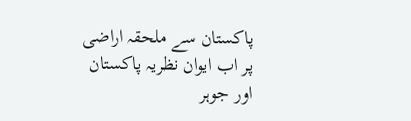پاکستان سے ملحقہ اراضی پر اب ایوان نظریہ پاکستان اور جوہر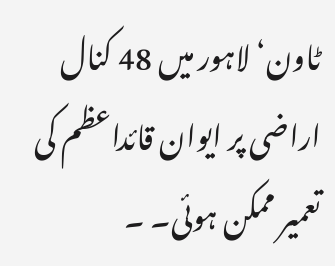ٹاون‘ لاہور میں 48 کنال اراضی پر ایوان قائداعظم کی تعمیر ممکن ہوئی۔ ۔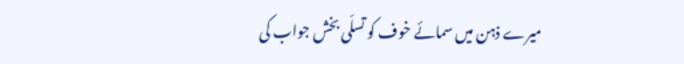میرے ذہن میں سمائے خوف کو تسلّی بخش جواب کی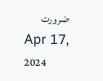ضرورت
Apr 17, 2024